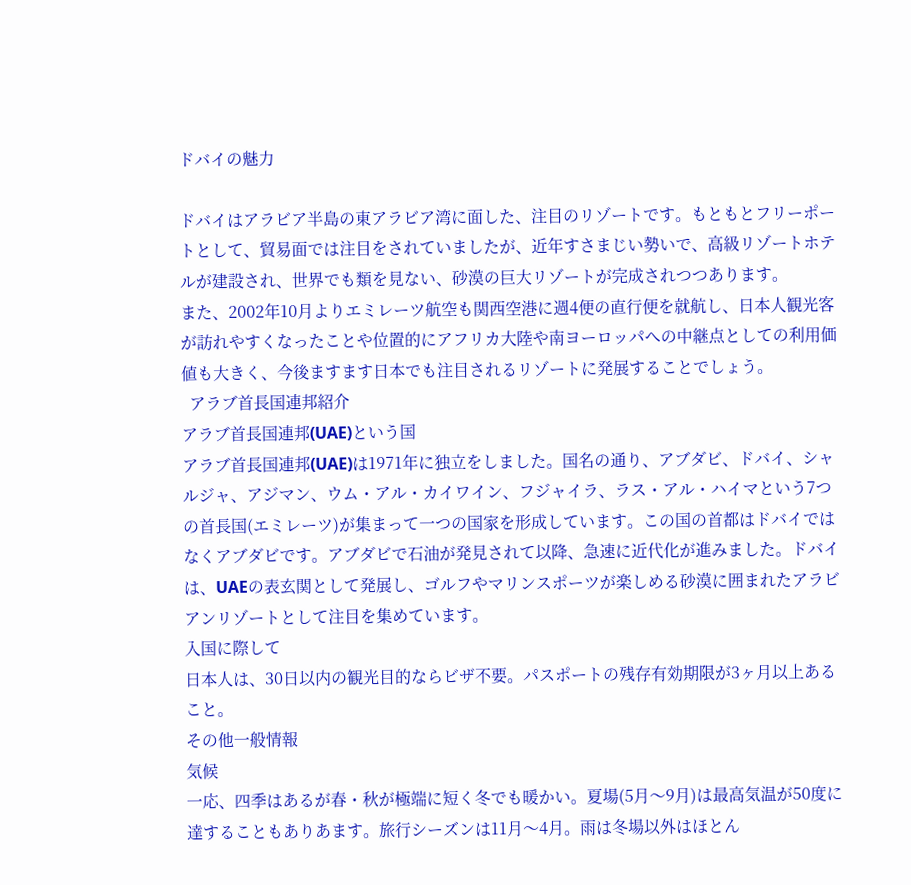ドバイの魅力

ドバイはアラビア半島の東アラビア湾に面した、注目のリゾートです。もともとフリーポートとして、貿易面では注目をされていましたが、近年すさまじい勢いで、高級リゾートホテルが建設され、世界でも類を見ない、砂漠の巨大リゾートが完成されつつあります。
また、2002年10月よりエミレーツ航空も関西空港に週4便の直行便を就航し、日本人観光客が訪れやすくなったことや位置的にアフリカ大陸や南ヨーロッパへの中継点としての利用価値も大きく、今後ますます日本でも注目されるリゾートに発展することでしょう。
  アラブ首長国連邦紹介
アラブ首長国連邦(UAE)という国
アラブ首長国連邦(UAE)は1971年に独立をしました。国名の通り、アブダビ、ドバイ、シャルジャ、アジマン、ウム・アル・カイワイン、フジャイラ、ラス・アル・ハイマという7つの首長国(エミレーツ)が集まって一つの国家を形成しています。この国の首都はドバイではなくアブダビです。アブダビで石油が発見されて以降、急速に近代化が進みました。ドバイは、UAEの表玄関として発展し、ゴルフやマリンスポーツが楽しめる砂漠に囲まれたアラビアンリゾートとして注目を集めています。
入国に際して
日本人は、30日以内の観光目的ならビザ不要。パスポートの残存有効期限が3ヶ月以上あること。
その他一般情報
気候
一応、四季はあるが春・秋が極端に短く冬でも暖かい。夏場(5月〜9月)は最高気温が50度に達することもありあます。旅行シーズンは11月〜4月。雨は冬場以外はほとん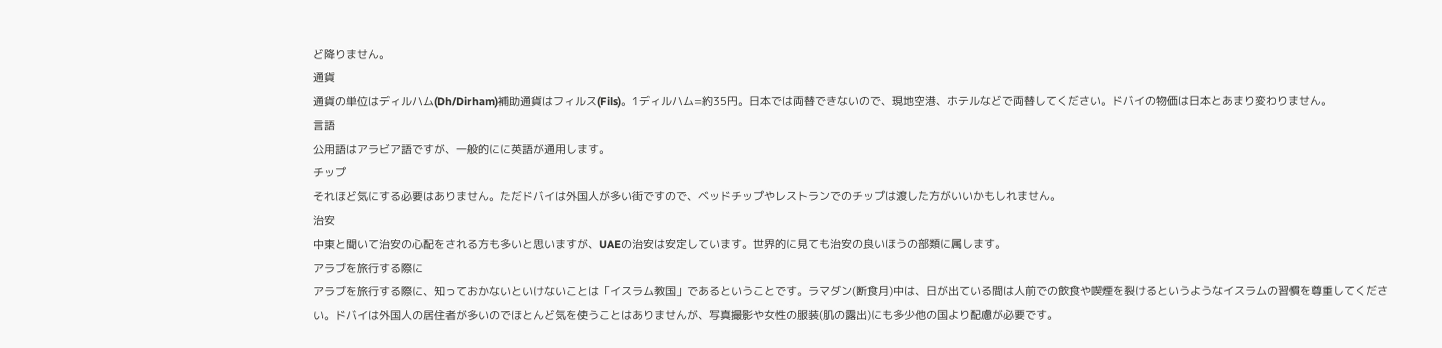ど降りません。
通貨
通貨の単位はディルハム(Dh/Dirham)補助通貨はフィルス(Fils)。1ディルハム=約35円。日本では両替できないので、現地空港、ホテルなどで両替してください。ドバイの物価は日本とあまり変わりません。
言語
公用語はアラビア語ですが、一般的にに英語が通用します。
チップ
それほど気にする必要はありません。ただドバイは外国人が多い街ですので、ベッドチップやレストランでのチップは渡した方がいいかもしれません。
治安
中東と聞いて治安の心配をされる方も多いと思いますが、UAEの治安は安定しています。世界的に見ても治安の良いほうの部類に属します。
アラブを旅行する際に
アラブを旅行する際に、知っておかないといけないことは「イスラム教国」であるということです。ラマダン(断食月)中は、日が出ている間は人前での飲食や喫煙を裂けるというようなイスラムの習慣を尊重してください。ドバイは外国人の居住者が多いのでほとんど気を使うことはありませんが、写真撮影や女性の服装(肌の露出)にも多少他の国より配慮が必要です。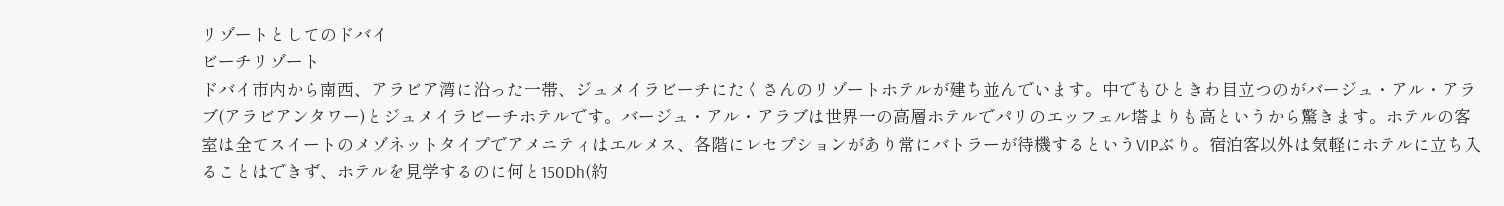リゾートとしてのドバイ
ビーチリゾート
ドバイ市内から南西、アラビア湾に沿った一帯、ジュメイラビーチにたくさんのリゾートホテルが建ち並んでいます。中でもひときわ目立つのがバージュ・アル・アラブ(アラビアンタワー)とジュメイラビーチホテルです。バージュ・アル・アラブは世界一の高層ホテルでパリのエッフェル塔よりも高というから驚きます。ホテルの客室は全てスイートのメゾネットタイプでアメニティはエルメス、各階にレセプションがあり常にバトラーが待機するというVIPぶり。宿泊客以外は気軽にホテルに立ち入ることはできず、ホテルを見学するのに何と150Dh(約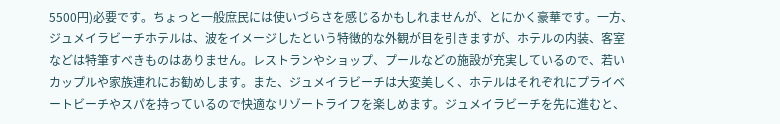5500円)必要です。ちょっと一般庶民には使いづらさを感じるかもしれませんが、とにかく豪華です。一方、ジュメイラビーチホテルは、波をイメージしたという特徴的な外観が目を引きますが、ホテルの内装、客室などは特筆すべきものはありません。レストランやショップ、プールなどの施設が充実しているので、若いカップルや家族連れにお勧めします。また、ジュメイラビーチは大変美しく、ホテルはそれぞれにプライベートビーチやスパを持っているので快適なリゾートライフを楽しめます。ジュメイラビーチを先に進むと、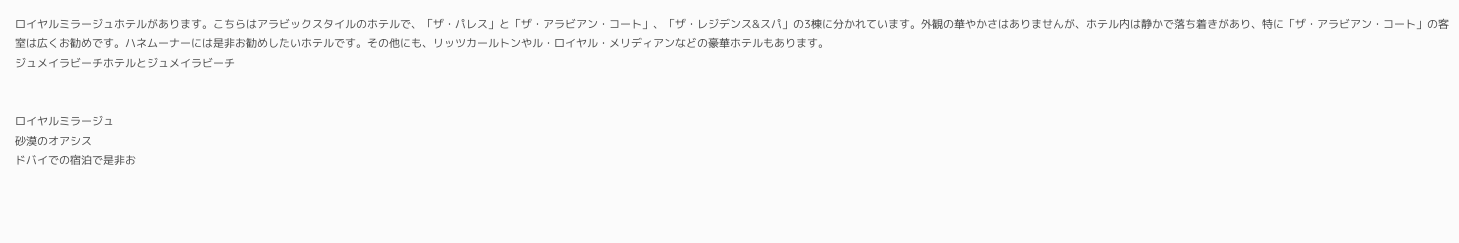ロイヤルミラージュホテルがあります。こちらはアラビックスタイルのホテルで、「ザ・パレス」と「ザ・アラビアン・コート」、「ザ・レジデンス&スパ」の3棟に分かれています。外観の華やかさはありませんが、ホテル内は静かで落ち着きがあり、特に「ザ・アラビアン・コート」の客室は広くお勧めです。ハネムーナーには是非お勧めしたいホテルです。その他にも、リッツカールトンやル・ロイヤル・メリディアンなどの豪華ホテルもあります。
ジュメイラビーチホテルとジュメイラビーチ


ロイヤルミラージュ
砂漠のオアシス
ドバイでの宿泊で是非お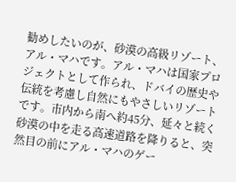勧めしたいのが、砂漠の高級リゾート、アル・マハです。アル・マハは国家プロジェクトとして作られ、ドバイの歴史や伝統を考慮し自然にもやさしいリゾートです。市内から南へ約45分、延々と続く砂漠の中を走る高速道路を降りると、突然目の前にアル・マハのゲー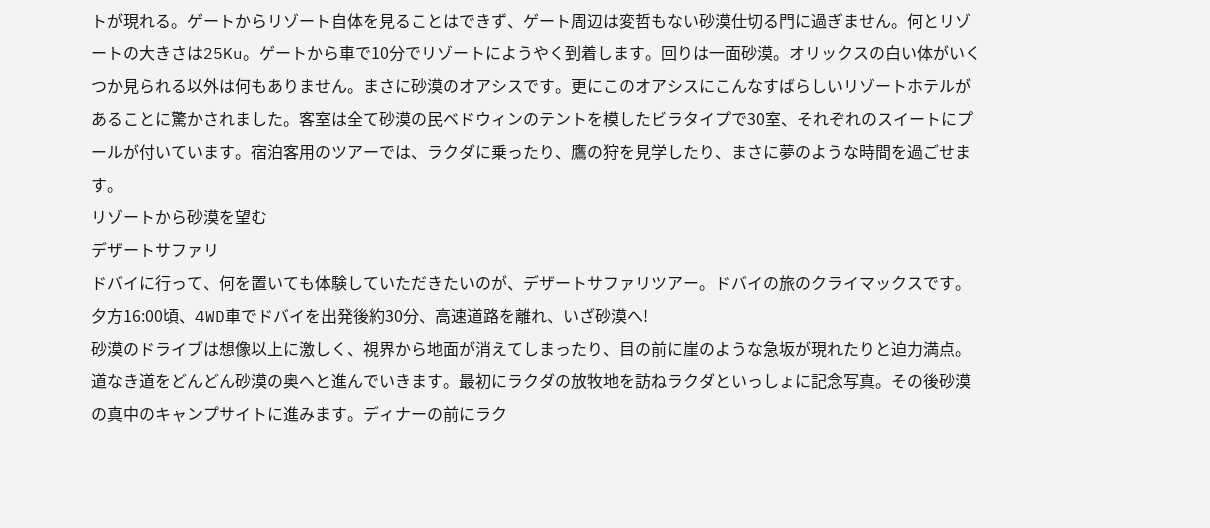トが現れる。ゲートからリゾート自体を見ることはできず、ゲート周辺は変哲もない砂漠仕切る門に過ぎません。何とリゾートの大きさは25Ku。ゲートから車で10分でリゾートにようやく到着します。回りは一面砂漠。オリックスの白い体がいくつか見られる以外は何もありません。まさに砂漠のオアシスです。更にこのオアシスにこんなすばらしいリゾートホテルがあることに驚かされました。客室は全て砂漠の民ベドウィンのテントを模したビラタイプで30室、それぞれのスイートにプールが付いています。宿泊客用のツアーでは、ラクダに乗ったり、鷹の狩を見学したり、まさに夢のような時間を過ごせます。
リゾートから砂漠を望む
デザートサファリ
ドバイに行って、何を置いても体験していただきたいのが、デザートサファリツアー。ドバイの旅のクライマックスです。
夕方16:00頃、4WD車でドバイを出発後約30分、高速道路を離れ、いざ砂漠へ!
砂漠のドライブは想像以上に激しく、視界から地面が消えてしまったり、目の前に崖のような急坂が現れたりと迫力満点。道なき道をどんどん砂漠の奥へと進んでいきます。最初にラクダの放牧地を訪ねラクダといっしょに記念写真。その後砂漠の真中のキャンプサイトに進みます。ディナーの前にラク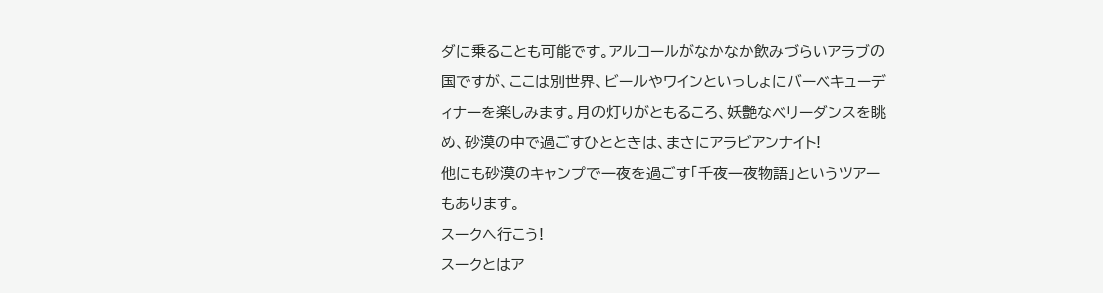ダに乗ることも可能です。アルコールがなかなか飲みづらいアラブの国ですが、ここは別世界、ビールやワインといっしょにバーベキューディナーを楽しみます。月の灯りがともるころ、妖艶なベリーダンスを眺め、砂漠の中で過ごすひとときは、まさにアラビアンナイト!
他にも砂漠のキャンプで一夜を過ごす「千夜一夜物語」というツアーもあります。
スークへ行こう!
スークとはア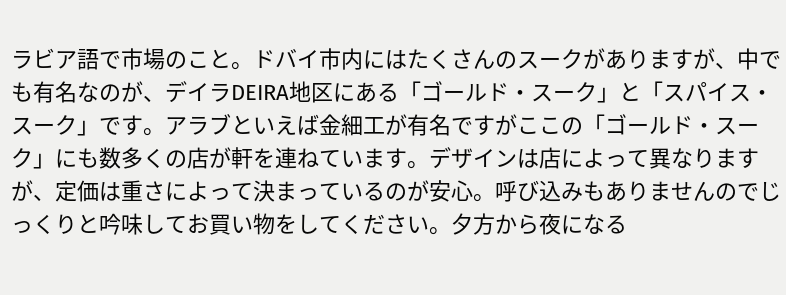ラビア語で市場のこと。ドバイ市内にはたくさんのスークがありますが、中でも有名なのが、デイラDEIRA地区にある「ゴールド・スーク」と「スパイス・スーク」です。アラブといえば金細工が有名ですがここの「ゴールド・スーク」にも数多くの店が軒を連ねています。デザインは店によって異なりますが、定価は重さによって決まっているのが安心。呼び込みもありませんのでじっくりと吟味してお買い物をしてください。夕方から夜になる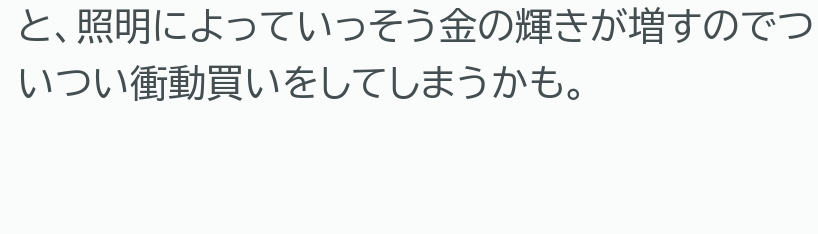と、照明によっていっそう金の輝きが増すのでついつい衝動買いをしてしまうかも。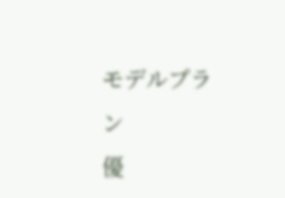モデルプラン
優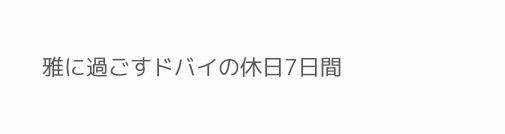雅に過ごすドバイの休日7日間